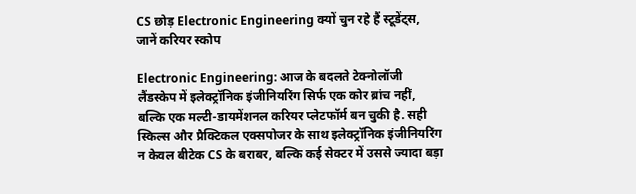CS छोड़ Electronic Engineering क्यों चुन रहे हैं स्टूडेंट्स, जानें करियर स्कोप

Electronic Engineering: आज के बदलते टेक्नोलॉजी लैंडस्केप में इलेक्ट्रॉनिक इंजीनियरिंग सिर्फ एक कोर ब्रांच नहीं, बल्कि एक मल्टी-डायमेंशनल करियर प्लेटफॉर्म बन चुकी है. सही स्किल्स और प्रैक्टिकल एक्सपोजर के साथ इलेक्ट्रॉनिक इंजीनियरिंग न केवल बीटेक CS के बराबर, बल्कि कई सेक्टर में उससे ज्यादा बड़ा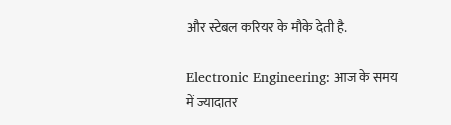और स्टेबल करियर के मौके देती है.

Electronic Engineering: आज के समय में ज्यादातर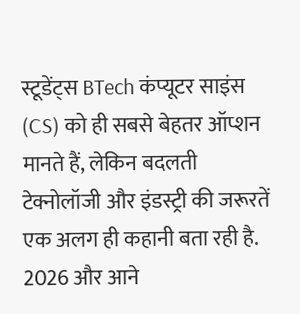स्टूडेंट्स BTech कंप्यूटर साइंस (CS) को ही सबसे बेहतर ऑप्शन मानते हैं, लेकिन बदलती टेक्नोलॉजी और इंडस्ट्री की जरूरतें एक अलग ही कहानी बता रही है. 2026 और आने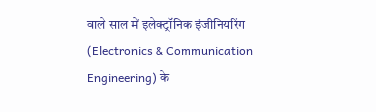वाले साल में इलेक्ट्रॉनिक इंजीनियरिंग (Electronics & Communication Engineering) के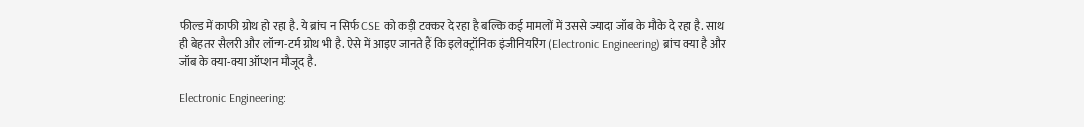फील्ड में काफी ग्रोथ हो रहा है. ये ब्रांच न सिर्फ CSE को कड़ी टक्कर दे रहा है बल्कि कई मामलों में उससे ज्यादा जॉब के मौके दे रहा है. साथ ही बेहतर सैलरी और लॉन्ग-टर्म ग्रोथ भी है. ऐसे में आइए जानते हैं कि इलेक्ट्रॉनिक इंजीनियरिंग (Electronic Engineering) ब्रांच क्या है और जॉब के क्या-क्या ऑप्शन मौजूद है.

Electronic Engineering: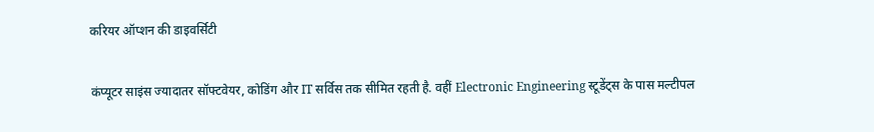करियर ऑप्शन की डाइवर्सिटी

कंप्यूटर साइंस ज्यादातर सॉफ्टवेयर, कोडिंग और IT सर्विस तक सीमित रहती है. वहीं Electronic Engineering स्टूडेंट्स के पास मल्टीपल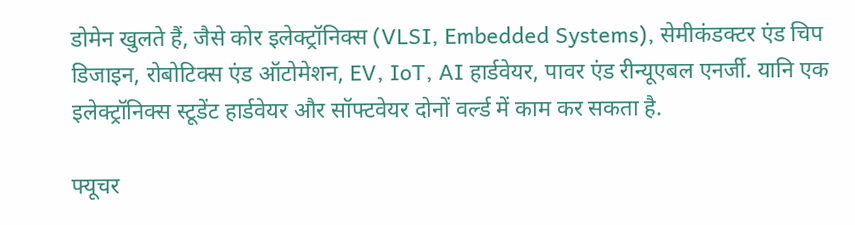डोमेन खुलते हैं, जैसे कोर इलेक्ट्रॉनिक्स (VLSI, Embedded Systems), सेमीकंडक्टर एंड चिप डिजाइन, रोबोटिक्स एंड ऑटोमेशन, EV, IoT, AI हार्डवेयर, पावर एंड रीन्यूएबल एनर्जी. यानि एक इलेक्ट्रॉनिक्स स्टूडेंट हार्डवेयर और सॉफ्टवेयर दोनों वर्ल्ड में काम कर सकता है.

फ्यूचर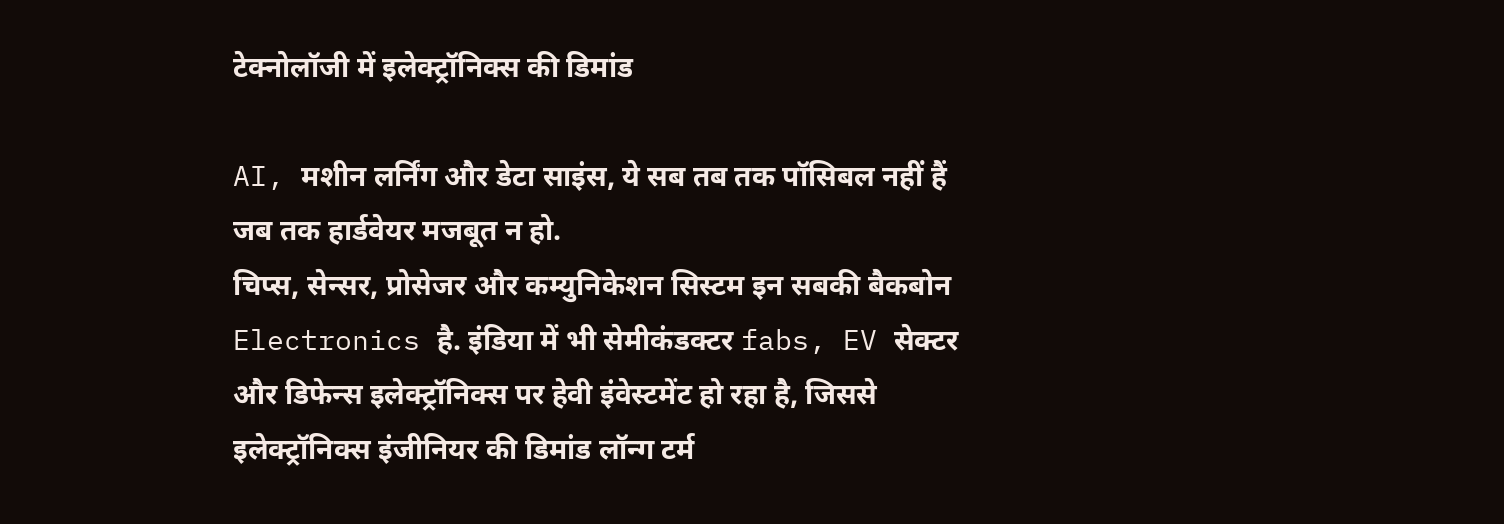टेक्नोलॉजी में इलेक्ट्रॉनिक्स की डिमांड

AI, मशीन लर्निंग और डेटा साइंस, ये सब तब तक पॉसिबल नहीं हैं जब तक हार्डवेयर मजबूत न हो.
चिप्स, सेन्सर, प्रोसेजर और कम्युनिकेशन सिस्टम इन सबकी बैकबोन Electronics है. इंडिया में भी सेमीकंडक्टर fabs, EV सेक्टर और डिफेन्स इलेक्ट्रॉनिक्स पर हेवी इंवेस्टमेंट हो रहा है, जिससे इलेक्ट्रॉनिक्स इंजीनियर की डिमांड लॉन्ग टर्म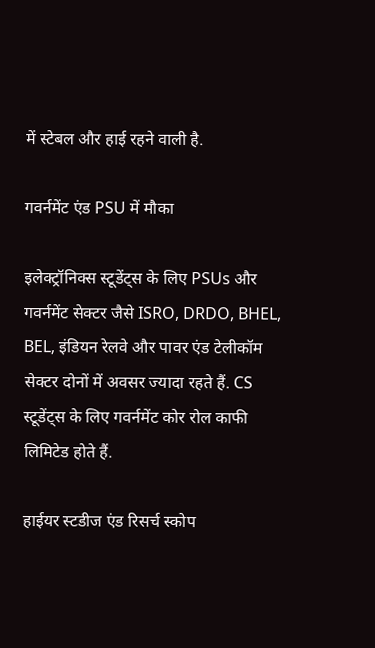में स्टेबल और हाई रहने वाली है.

गवर्नमेंट एंड PSU में मौका

इलेक्ट्रॉनिक्स स्टूडेंट्स के लिए PSUs और गवर्नमेंट सेक्टर जैसे ISRO, DRDO, BHEL, BEL, इंडियन रेलवे और पावर एंड टेलीकॉम सेक्टर दोनों में अवसर ज्यादा रहते हैं. CS स्टूडेंट्स के लिए गवर्नमेंट कोर रोल काफी लिमिटेड होते हैं.

हाईयर स्टडीज एंड रिसर्च स्कोप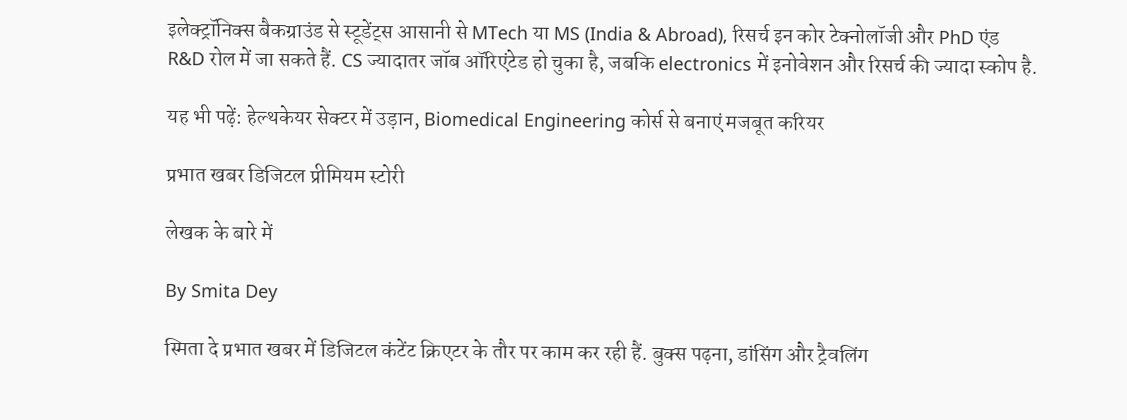इलेक्ट्रॉनिक्स बैकग्राउंड से स्टूडेंट्स आसानी से MTech या MS (India & Abroad), रिसर्च इन कोर टेक्नोलॉजी और PhD एंड R&D रोल में जा सकते हैं. CS ज्यादातर जॉब ऑरिएंटेड हो चुका है, जबकि electronics में इनोवेशन और रिसर्च की ज्यादा स्कोप है.

यह भी पढ़ें: हेल्थकेयर सेक्टर में उड़ान, Biomedical Engineering कोर्स से बनाएं मजबूत करियर

प्रभात खबर डिजिटल प्रीमियम स्टोरी

लेखक के बारे में

By Smita Dey

स्मिता दे प्रभात खबर में डिजिटल कंटेंट क्रिएटर के तौर पर काम कर रही हैं. बुक्स पढ़ना, डांसिंग और ट्रैवलिंग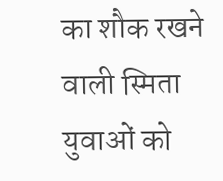का शौक रखने वाली स्मिता युवाओं को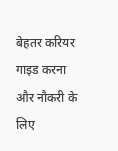बेहतर करियर गाइड करना और नौकरी के लिए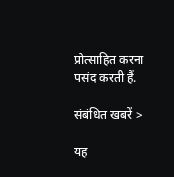प्रोत्साहित करना पसंद करती हैं.

संबंधित खबरें >

यह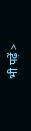भी पढ़ें >